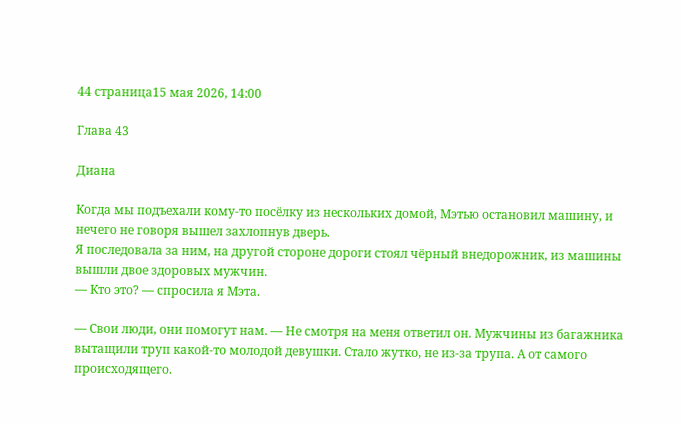44 страница15 мая 2026, 14:00

Глава 43

Диана

Когда мы подъехали кому-то посёлку из нескольких домой, Мэтью остановил машину, и нечего не говоря вышел захлопнув дверь.
Я последовала за ним, на другой стороне дороги стоял чёрный внедорожник, из машины вышли двое здоровых мужчин.
— Кто это? — спросила я Мэта.

— Свои люди, они помогут нам. — Не смотря на меня ответил он. Мужчины из багажника вытащили труп какой-то молодой девушки. Стало жутко, не из-за трупа. А от самого происходящего.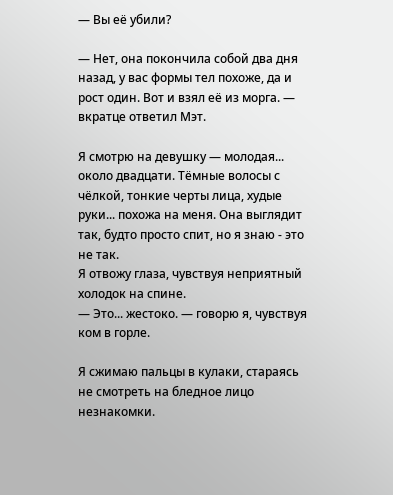— Вы её убили?

— Нет, она покончила собой два дня назад, у вас формы тел похоже, да и рост один. Вот и взял её из морга. — вкратце ответил Мэт.

Я смотрю на девушку — молодая... около двадцати. Тёмные волосы с чёлкой, тонкие черты лица, худые руки... похожа на меня. Она выглядит так, будто просто спит, но я знаю - это не так.
Я отвожу глаза, чувствуя неприятный холодок на спине.
— Это... жестоко. — говорю я, чувствуя ком в горле.

Я сжимаю пальцы в кулаки, стараясь не смотреть на бледное лицо незнакомки.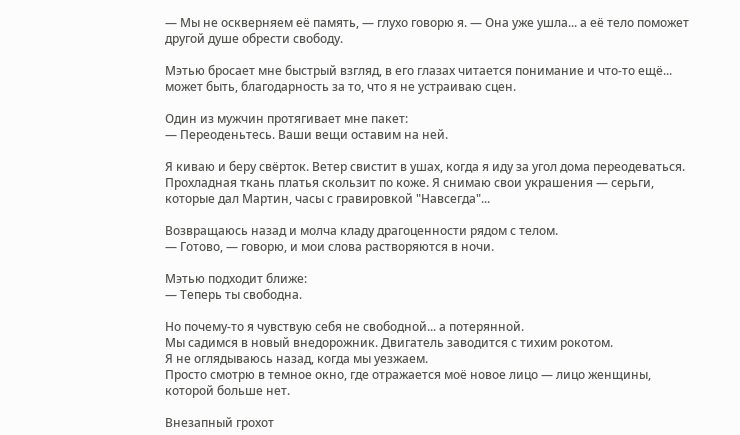— Мы не оскверняем её память, — глухо говорю я. — Она уже ушла... а её тело поможет другой душе обрести свободу.

Мэтью бросает мне быстрый взгляд, в его глазах читается понимание и что-то ещё... может быть, благодарность за то, что я не устраиваю сцен.

Один из мужчин протягивает мне пакет:
— Переоденьтесь. Ваши вещи оставим на ней.

Я киваю и беру свёрток. Ветер свистит в ушах, когда я иду за угол дома переодеваться.
Прохладная ткань платья скользит по коже. Я снимаю свои украшения — серьги, которые дал Мартин, часы с гравировкой "Навсегда"...

Возвращаюсь назад и молча кладу драгоценности рядом с телом.
— Готово, — говорю, и мои слова растворяются в ночи.

Мэтью подходит ближе:
— Теперь ты свободна.

Но почему-то я чувствую себя не свободной... а потерянной.
Мы садимся в новый внедорожник. Двигатель заводится с тихим рокотом.
Я не оглядываюсь назад, когда мы уезжаем.
Просто смотрю в темное окно, где отражается моё новое лицо — лицо женщины, которой больше нет.

Внезапный грохот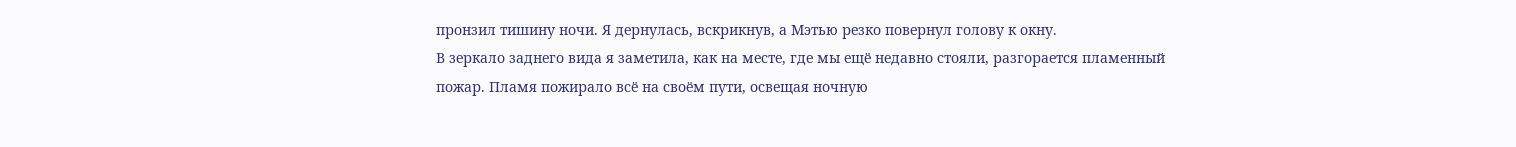пронзил тишину ночи. Я дернулась, вскрикнув, а Мэтью резко повернул голову к окну.
В зеркало заднего вида я заметила, как на месте, где мы ещё недавно стояли, разгорается пламенный пожар. Пламя пожирало всё на своём пути, освещая ночную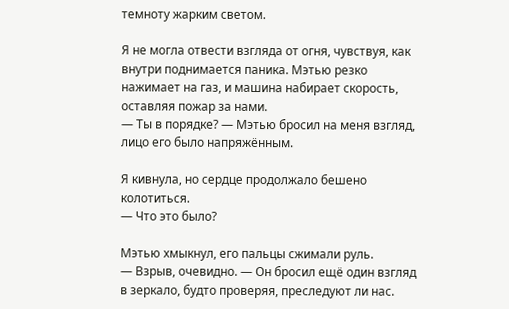темноту жарким светом.

Я не могла отвести взгляда от огня, чувствуя, как внутри поднимается паника. Мэтью резко нажимает на газ, и машина набирает скорость, оставляя пожар за нами.
— Ты в порядке? — Мэтью бросил на меня взгляд, лицо его было напряжённым.

Я кивнула, но сердце продолжало бешено колотиться.
— Что это было?

Мэтью хмыкнул, его пальцы сжимали руль.
— Взрыв, очевидно. — Он бросил ещё один взгляд в зеркало, будто проверяя, преследуют ли нас.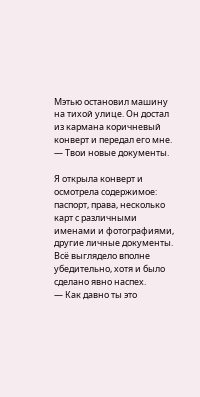Мэтью остановил машину на тихой улице. Он достал из кармана коричневый конверт и передал его мне.
— Твои новые документы.

Я открыла конверт и осмотрела содержимое: паспорт, права, несколько карт с различными именами и фотографиями, другие личные документы. Всё выглядело вполне убедительно, хотя и было сделано явно наспех.
— Как давно ты это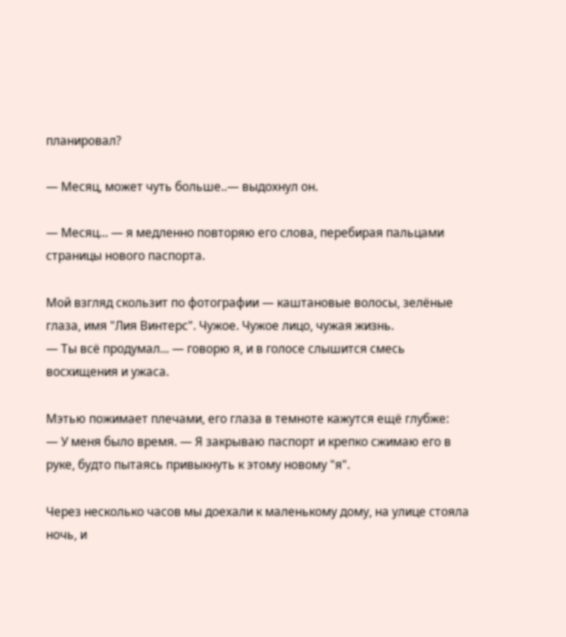планировал?

— Месяц, может чуть больше..— выдохнул он.

— Месяц... — я медленно повторяю его слова, перебирая пальцами страницы нового паспорта.

Мой взгляд скользит по фотографии — каштановые волосы, зелёные глаза, имя "Лия Винтерс". Чужое. Чужое лицо, чужая жизнь.
— Ты всё продумал... — говорю я, и в голосе слышится смесь восхищения и ужаса.

Мэтью пожимает плечами, его глаза в темноте кажутся ещё глубже:
— У меня было время. — Я закрываю паспорт и крепко сжимаю его в руке, будто пытаясь привыкнуть к этому новому "я".

Через несколько часов мы доехали к маленькому дому, на улице стояла ночь, и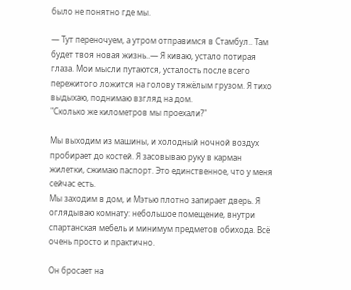было не понятно где мы.

— Тут переночуем, а утром отправимся в Стамбул.. Там будет твоя новая жизнь..— Я киваю, устало потирая глаза. Мои мысли путаются, усталость после всего пережитого ложится на голову тяжёлым грузом. Я тихо выдыхаю, поднимаю взгляд на дом.
"Сколько же километров мы проехали?"

Мы выходим из машины, и холодный ночной воздух пробирает до костей. Я засовываю руку в карман жилетки, сжимаю паспорт. Это единственное, что у меня сейчас есть.
Мы заходим в дом, и Мэтью плотно запирает дверь. Я оглядываю комнату: небольшое помещение, внутри спартанская мебель и минимум предметов обихода. Всё очень просто и практично.

Он бросает на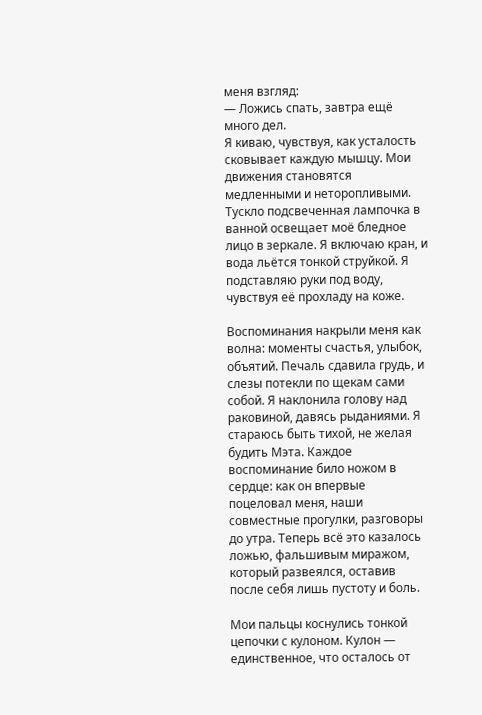меня взгляд:
— Ложись спать, завтра ещё много дел.
Я киваю, чувствуя, как усталость сковывает каждую мышцу. Мои движения становятся медленными и неторопливыми.
Тускло подсвеченная лампочка в ванной освещает моё бледное лицо в зеркале. Я включаю кран, и вода льётся тонкой струйкой. Я подставляю руки под воду, чувствуя её прохладу на коже.

Воспоминания накрыли меня как волна: моменты счастья, улыбок, объятий. Печаль сдавила грудь, и слезы потекли по щекам сами собой. Я наклонила голову над раковиной, давясь рыданиями. Я стараюсь быть тихой, не желая будить Мэта. Каждое воспоминание било ножом в сердце: как он впервые поцеловал меня, наши совместные прогулки, разговоры до утра. Теперь всё это казалось ложью, фальшивым миражом, который развеялся, оставив после себя лишь пустоту и боль.

Мои пальцы коснулись тонкой цепочки с кулоном. Кулон — единственное, что осталось от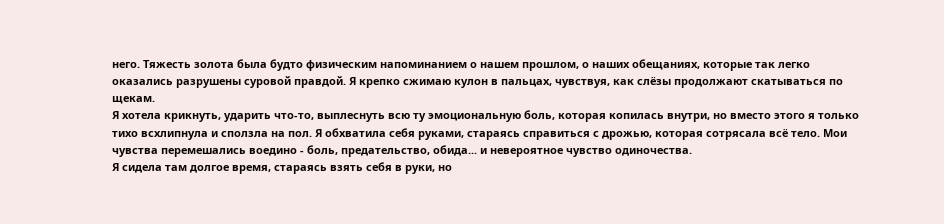него. Тяжесть золота была будто физическим напоминанием о нашем прошлом, о наших обещаниях, которые так легко оказались разрушены суровой правдой. Я крепко сжимаю кулон в пальцах, чувствуя, как слёзы продолжают скатываться по щекам.
Я хотела крикнуть, ударить что-то, выплеснуть всю ту эмоциональную боль, которая копилась внутри, но вместо этого я только тихо всхлипнула и сползла на пол. Я обхватила себя руками, стараясь справиться с дрожью, которая сотрясала всё тело. Мои чувства перемешались воедино - боль, предательство, обида... и невероятное чувство одиночества.
Я сидела там долгое время, стараясь взять себя в руки, но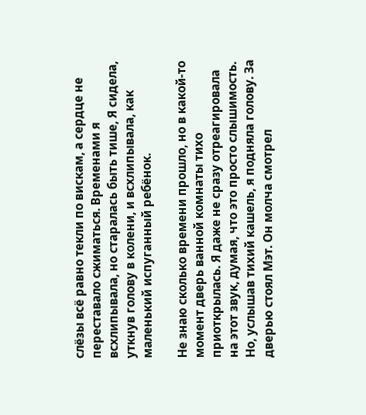слёзы всё равно текли по вискам, а сердце не переставало сжиматься. Временами я всхлипывала, но старалась быть тише, Я сидела, уткнув голову в колени, и всхлипывала, как маленький испуганный ребёнок.

Не знаю сколько времени прошло, но в какой-то момент дверь ванной комнаты тихо приоткрылась. Я даже не сразу отреагировала на этот звук, думая, что это просто слышимость. Но, услышав тихий кашель, я подняла голову. За дверью стоял Мэт. Он молча смотрел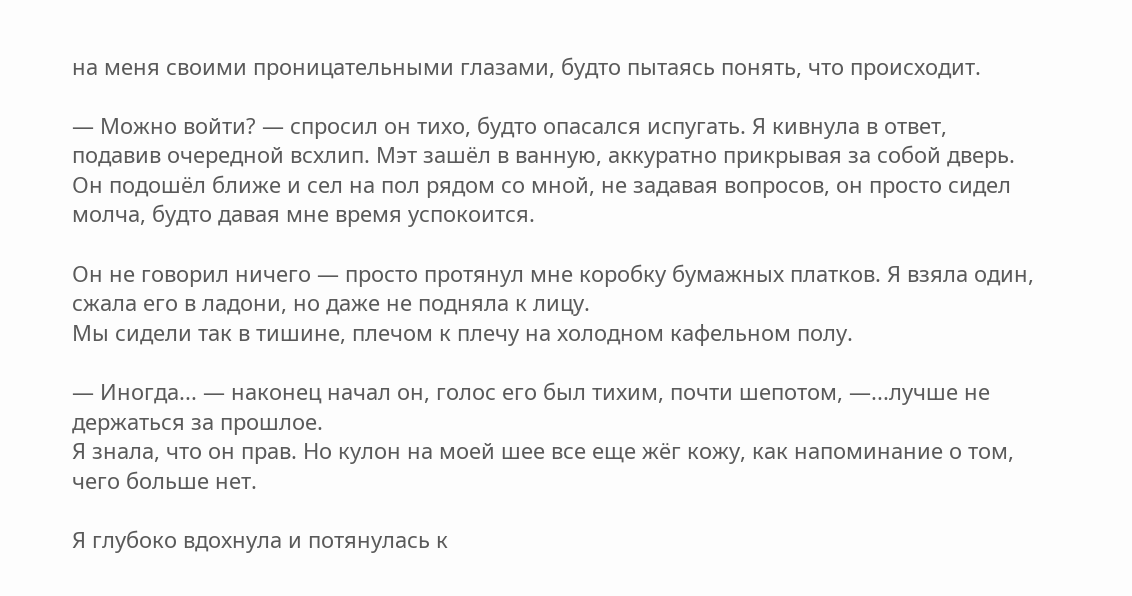на меня своими проницательными глазами, будто пытаясь понять, что происходит.

— Можно войти? — спросил он тихо, будто опасался испугать. Я кивнула в ответ, подавив очередной всхлип. Мэт зашёл в ванную, аккуратно прикрывая за собой дверь. Он подошёл ближе и сел на пол рядом со мной, не задавая вопросов, он просто сидел молча, будто давая мне время успокоится.

Он не говорил ничего — просто протянул мне коробку бумажных платков. Я взяла один, сжала его в ладони, но даже не подняла к лицу.
Мы сидели так в тишине, плечом к плечу на холодном кафельном полу.

— Иногда... — наконец начал он, голос его был тихим, почти шепотом, —...лучше не держаться за прошлое.
Я знала, что он прав. Но кулон на моей шее все еще жёг кожу, как напоминание о том, чего больше нет.

Я глубоко вдохнула и потянулась к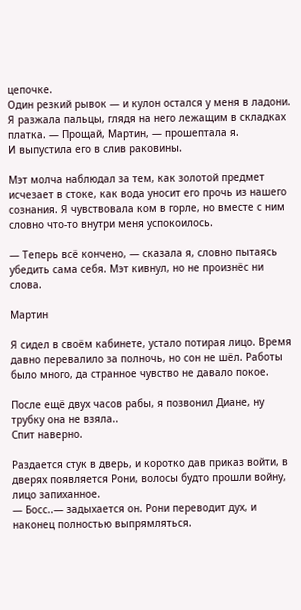цепочке.
Один резкий рывок — и кулон остался у меня в ладони.
Я разжала пальцы, глядя на него лежащим в складках платка. — Прощай, Мартин, — прошептала я.
И выпустила его в слив раковины.

Мэт молча наблюдал за тем, как золотой предмет исчезает в стоке, как вода уносит его прочь из нашего сознания. Я чувствовала ком в горле, но вместе с ним словно что-то внутри меня успокоилось.

— Теперь всё кончено, — сказала я, словно пытаясь убедить сама себя. Мэт кивнул, но не произнёс ни слова.

Мартин

Я сидел в своём кабинете, устало потирая лицо. Время давно перевалило за полночь, но сон не шёл. Работы было много, да странное чувство не давало покое.

После ещё двух часов рабы, я позвонил Диане, ну трубку она не взяла..
Спит наверно.

Раздается стук в дверь, и коротко дав приказ войти, в дверях появляется Рони, волосы будто прошли войну, лицо запиханное.
— Босс..— задыхается он. Рони переводит дух, и наконец полностью выпрямляться.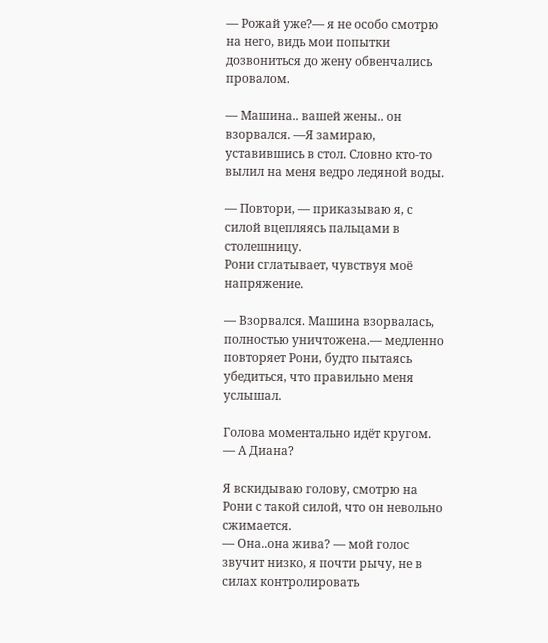— Рожай уже?— я не особо смотрю на него, видь мои попытки дозвониться до жену обвенчались провалом.

— Машина.. вашей жены.. он взорвался. —Я замираю, уставившись в стол. Словно кто-то вылил на меня ведро ледяной воды.

— Повтори, — приказываю я, с силой вцепляясь пальцами в столешницу.
Рони сглатывает, чувствуя моё напряжение.

— Взорвался. Машина взорвалась, полностью уничтожена.— медленно повторяет Рони, будто пытаясь убедиться, что правильно меня услышал.

Голова моментально идёт кругом.
— А Диана?

Я вскидываю голову, смотрю на Рони с такой силой, что он невольно сжимается.
— Она..она жива? — мой голос звучит низко, я почти рычу, не в силах контролировать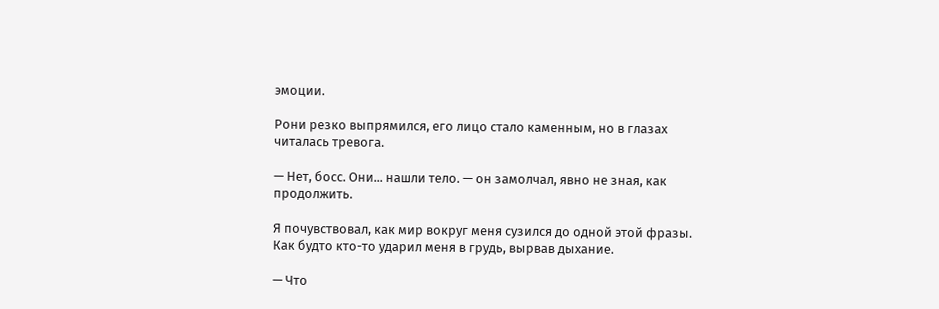эмоции.

Рони резко выпрямился, его лицо стало каменным, но в глазах читалась тревога.

— Нет, босс. Они... нашли тело. — он замолчал, явно не зная, как продолжить.

Я почувствовал, как мир вокруг меня сузился до одной этой фразы. Как будто кто-то ударил меня в грудь, вырвав дыхание.

— Что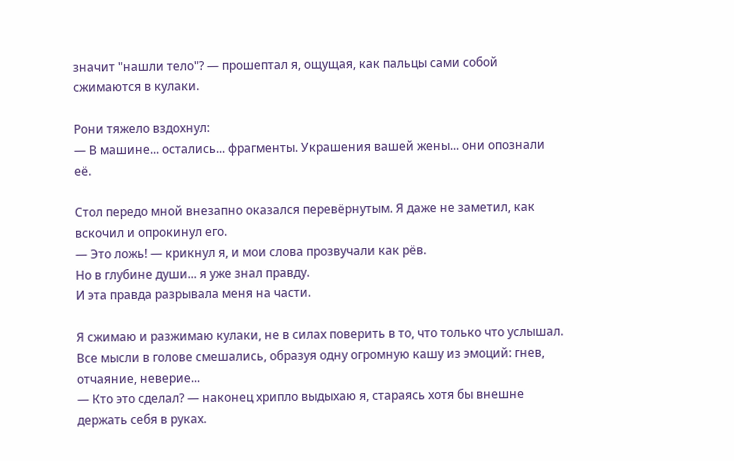значит "нашли тело"? — прошептал я, ощущая, как пальцы сами собой сжимаются в кулаки.

Рони тяжело вздохнул:
— В машине... остались... фрагменты. Украшения вашей жены... они опознали её.

Стол передо мной внезапно оказался перевёрнутым. Я даже не заметил, как вскочил и опрокинул его.
— Это ложь! — крикнул я, и мои слова прозвучали как рёв.
Но в глубине души... я уже знал правду.
И эта правда разрывала меня на части.

Я сжимаю и разжимаю кулаки, не в силах поверить в то, что только что услышал. Все мысли в голове смешались, образуя одну огромную кашу из эмоций: гнев, отчаяние, неверие...
— Кто это сделал? — наконец хрипло выдыхаю я, стараясь хотя бы внешне держать себя в руках.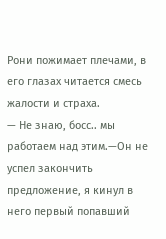Рони пожимает плечами, в его глазах читается смесь жалости и страха.
— Не знаю, босс.. мы работаем над этим.—Он не успел закончить предложение, я кинул в него первый попавший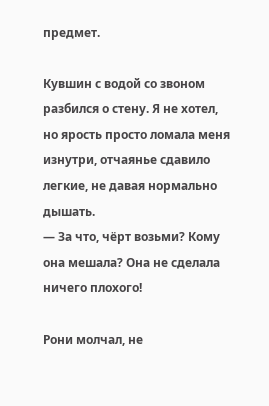предмет.

Кувшин с водой со звоном разбился о стену. Я не хотел, но ярость просто ломала меня изнутри, отчаянье сдавило легкие, не давая нормально дышать.
— За что, чёрт возьми? Кому она мешала? Она не сделала ничего плохого!

Рони молчал, не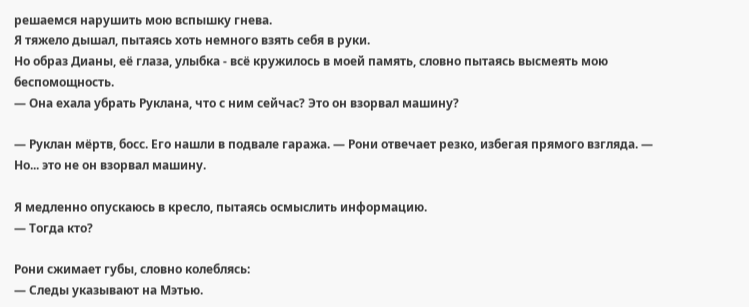решаемся нарушить мою вспышку гнева.
Я тяжело дышал, пытаясь хоть немного взять себя в руки.
Но образ Дианы, её глаза, улыбка - всё кружилось в моей память, словно пытаясь высмеять мою беспомощность.
— Она ехала убрать Руклана, что с ним сейчас? Это он взорвал машину?

— Руклан мёртв, босс. Его нашли в подвале гаража. — Рони отвечает резко, избегая прямого взгляда. — Но... это не он взорвал машину.

Я медленно опускаюсь в кресло, пытаясь осмыслить информацию.
— Тогда кто?

Рони сжимает губы, словно колеблясь:
— Следы указывают на Мэтью.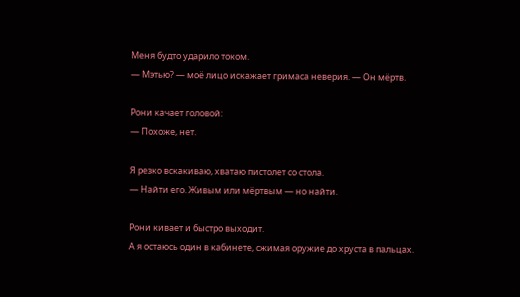Меня будто ударило током.
— Мэтью? — моё лицо искажает гримаса неверия. — Он мёртв.

Рони качает головой:
— Похоже, нет.

Я резко вскакиваю, хватаю пистолет со стола.
— Найти его. Живым или мёртвым — но найти.

Рони кивает и быстро выходит.
А я остаюсь один в кабинете, сжимая оружие до хруста в пальцах.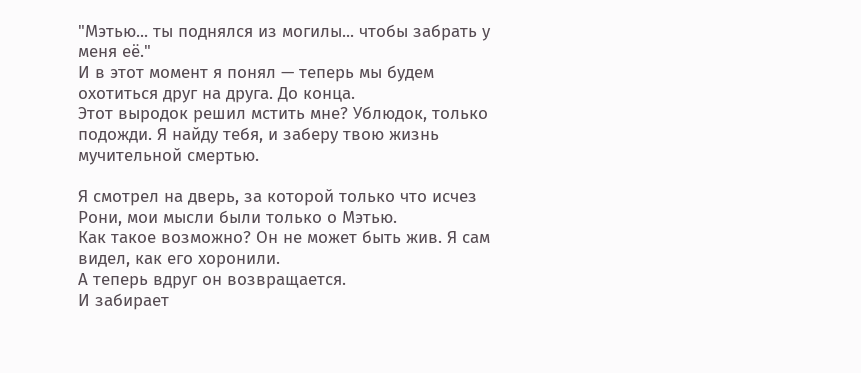"Мэтью... ты поднялся из могилы... чтобы забрать у меня её."
И в этот момент я понял — теперь мы будем охотиться друг на друга. До конца.
Этот выродок решил мстить мне? Ублюдок, только подожди. Я найду тебя, и заберу твою жизнь мучительной смертью.

Я смотрел на дверь, за которой только что исчез Рони, мои мысли были только о Мэтью.
Как такое возможно? Он не может быть жив. Я сам видел, как его хоронили.
А теперь вдруг он возвращается.
И забирает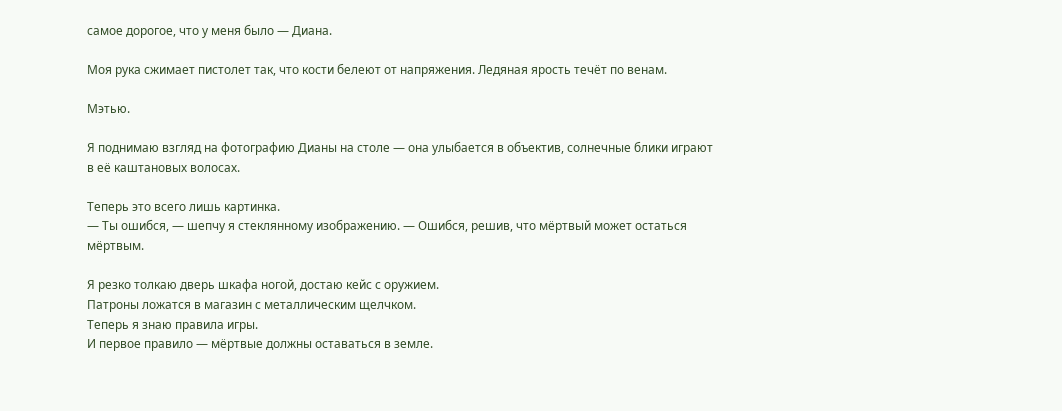самое дорогое, что у меня было — Диана.

Моя рука сжимает пистолет так, что кости белеют от напряжения. Ледяная ярость течёт по венам.

Мэтью.

Я поднимаю взгляд на фотографию Дианы на столе — она улыбается в объектив, солнечные блики играют в её каштановых волосах.

Теперь это всего лишь картинка.
— Ты ошибся, — шепчу я стеклянному изображению. — Ошибся, решив, что мёртвый может остаться мёртвым.

Я резко толкаю дверь шкафа ногой, достаю кейс с оружием.
Патроны ложатся в магазин с металлическим щелчком.
Теперь я знаю правила игры.
И первое правило — мёртвые должны оставаться в земле.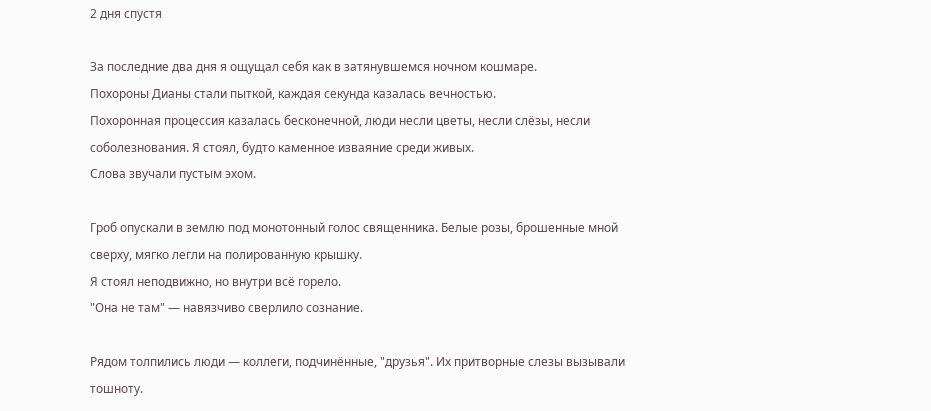2 дня спустя

За последние два дня я ощущал себя как в затянувшемся ночном кошмаре.
Похороны Дианы стали пыткой, каждая секунда казалась вечностью.
Похоронная процессия казалась бесконечной, люди несли цветы, несли слёзы, несли соболезнования. Я стоял, будто каменное изваяние среди живых.
Слова звучали пустым эхом.

Гроб опускали в землю под монотонный голос священника. Белые розы, брошенные мной сверху, мягко легли на полированную крышку.
Я стоял неподвижно, но внутри всё горело.
"Она не там" — навязчиво сверлило сознание.

Рядом толпились люди — коллеги, подчинённые, "друзья". Их притворные слезы вызывали тошноту.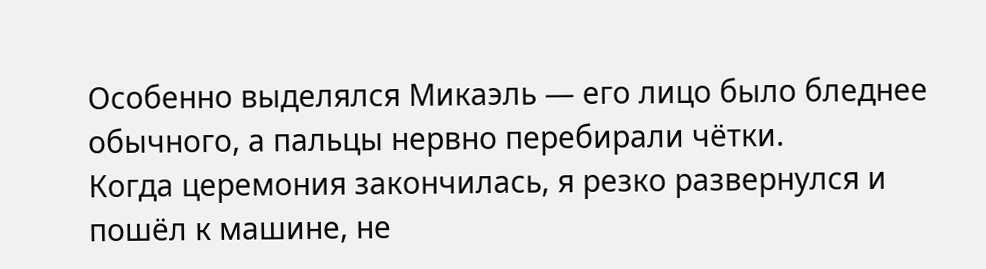Особенно выделялся Микаэль — его лицо было бледнее обычного, а пальцы нервно перебирали чётки.
Когда церемония закончилась, я резко развернулся и пошёл к машине, не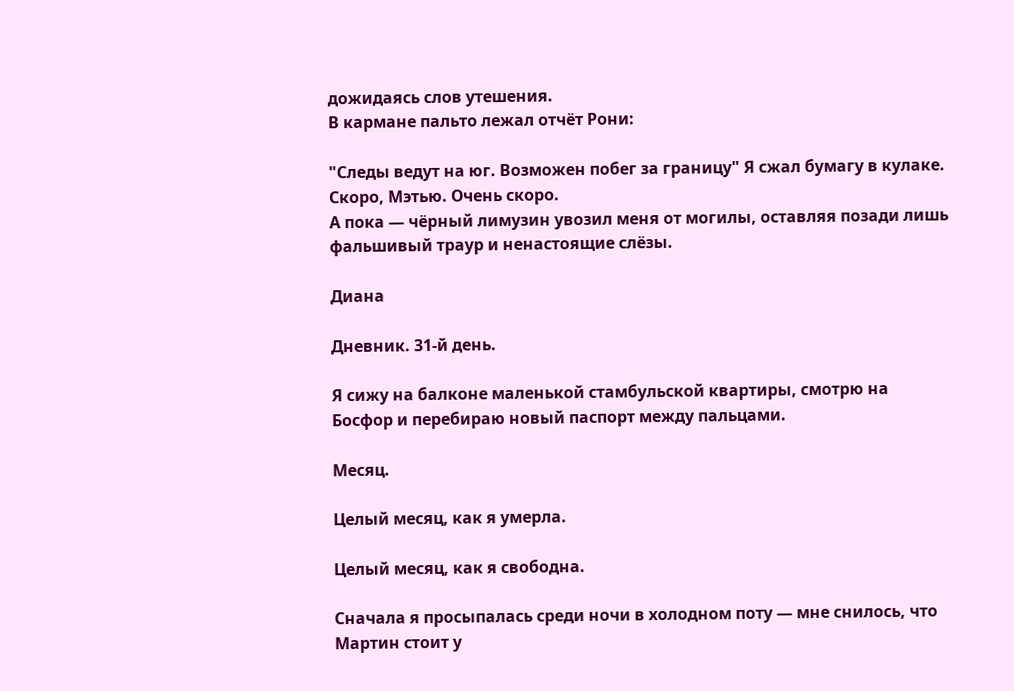дожидаясь слов утешения.
В кармане пальто лежал отчёт Рони:

"Следы ведут на юг. Возможен побег за границу" Я сжал бумагу в кулаке.
Скоро, Мэтью. Очень скоро.
А пока — чёрный лимузин увозил меня от могилы, оставляя позади лишь фальшивый траур и ненастоящие слёзы.

Диана

Дневник. 31-й день.

Я сижу на балконе маленькой стамбульской квартиры, смотрю на Босфор и перебираю новый паспорт между пальцами.

Месяц.

Целый месяц, как я умерла.

Целый месяц, как я свободна.

Сначала я просыпалась среди ночи в холодном поту — мне снилось, что Мартин стоит у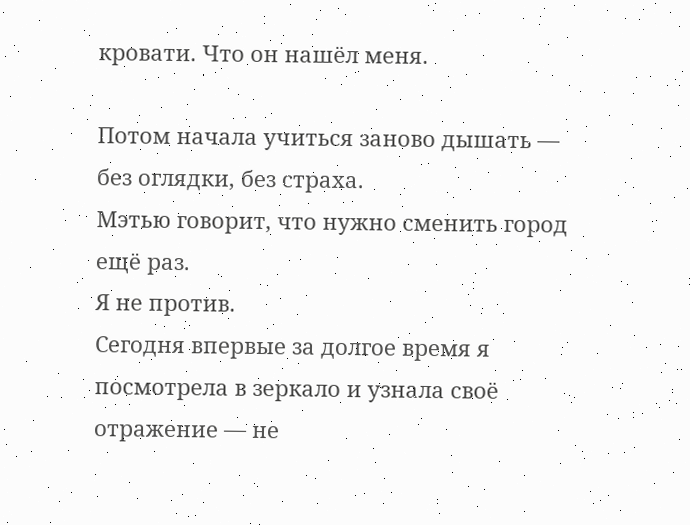кровати. Что он нашёл меня.

Потом начала учиться заново дышать — без оглядки, без страха.
Мэтью говорит, что нужно сменить город ещё раз.
Я не против.
Сегодня впервые за долгое время я посмотрела в зеркало и узнала своё отражение — не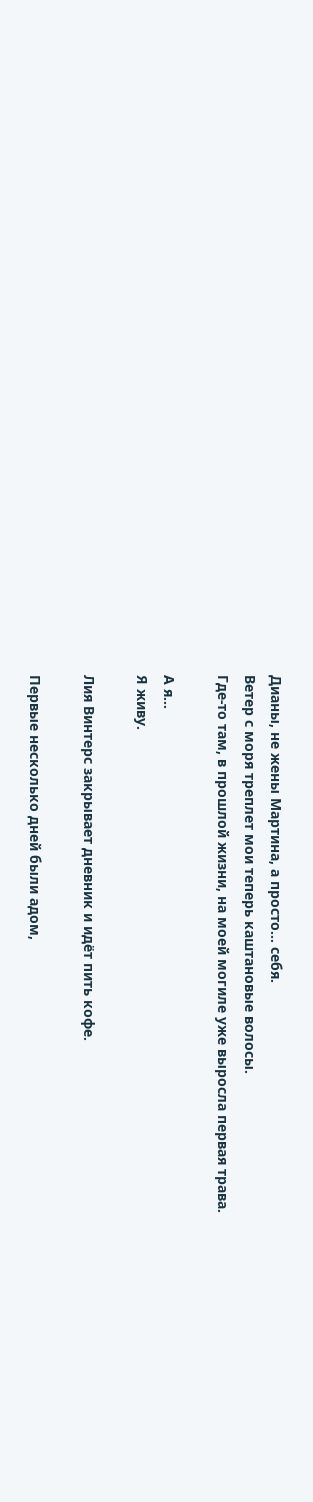Дианы, не жены Мартина, а просто... себя.
Ветер с моря треплет мои теперь каштановые волосы.
Где-то там, в прошлой жизни, на моей могиле уже выросла первая трава.

А я...
Я живу.

Лия Винтерс закрывает дневник и идёт пить кофе.

Первые несколько дней были адом,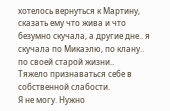хотелось вернуться к Мартину, сказать ему что жива и что безумно скучала, а другие дне.. я скучала по Микаэлю, по клану.. по своей старой жизни..
Тяжело признаваться себе в собственной слабости.
Я не могу. Нужно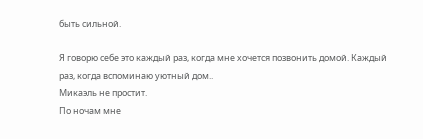быть сильной.

Я говорю себе это каждый раз, когда мне хочется позвонить домой. Каждый раз, когда вспоминаю уютный дом..
Микаэль не простит.
По ночам мне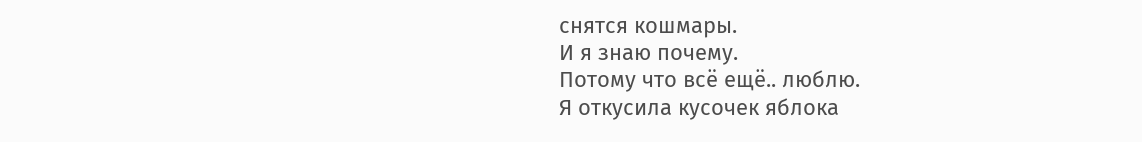снятся кошмары.
И я знаю почему.
Потому что всё ещё.. люблю.
Я откусила кусочек яблока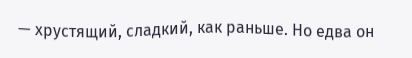— хрустящий, сладкий, как раньше. Но едва он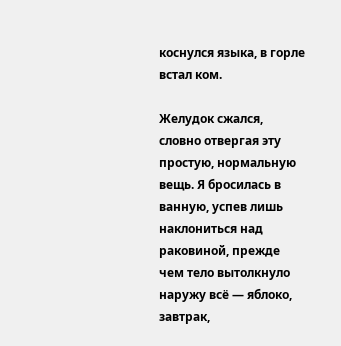коснулся языка, в горле встал ком.

Желудок сжался, словно отвергая эту простую, нормальную вещь. Я бросилась в ванную, успев лишь наклониться над раковиной, прежде чем тело вытолкнуло наружу всё — яблоко, завтрак,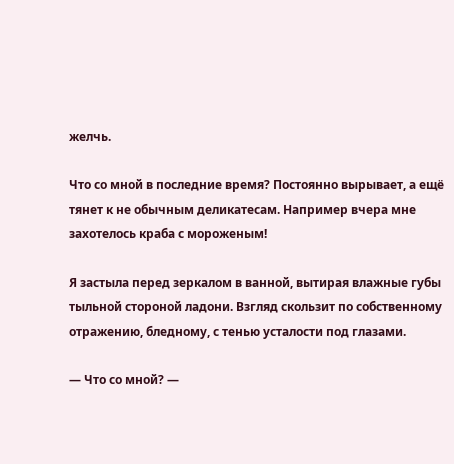желчь.

Что со мной в последние время? Постоянно вырывает, а ещё тянет к не обычным деликатесам. Например вчера мне захотелось краба с мороженым!

Я застыла перед зеркалом в ванной, вытирая влажные губы тыльной стороной ладони. Взгляд скользит по собственному отражению, бледному, с тенью усталости под глазами.

— Что со мной? —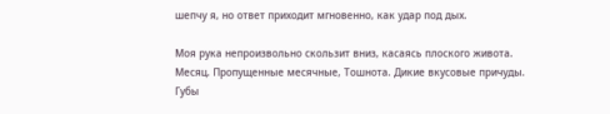шепчу я, но ответ приходит мгновенно, как удар под дых.

Моя рука непроизвольно скользит вниз, касаясь плоского живота.
Месяц. Пропущенные месячные, Тошнота. Дикие вкусовые причуды.
Губы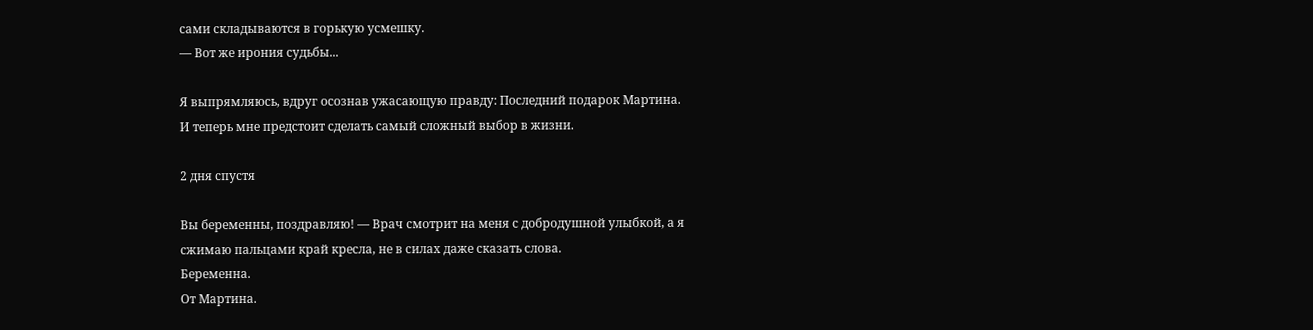сами складываются в горькую усмешку.
— Вот же ирония судьбы...

Я выпрямляюсь, вдруг осознав ужасающую правду: Последний подарок Мартина.
И теперь мне предстоит сделать самый сложный выбор в жизни.

2 дня спустя

Вы беременны, поздравляю! — Врач смотрит на меня с добродушной улыбкой, а я сжимаю пальцами край кресла, не в силах даже сказать слова.
Беременна.
От Мартина.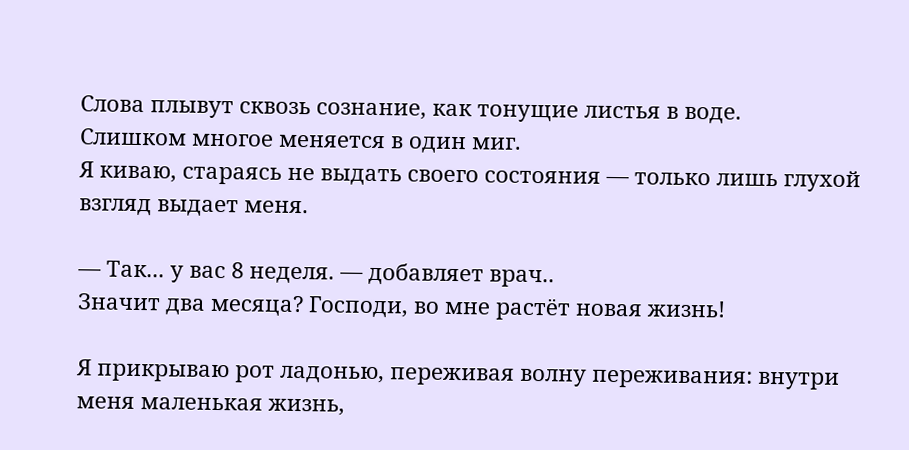Слова плывут сквозь сознание, как тонущие листья в воде.
Слишком многое меняется в один миг.
Я киваю, стараясь не выдать своего состояния — только лишь глухой взгляд выдает меня.

— Так... у вас 8 неделя. — добавляет врач..
Значит два месяца? Господи, во мне растёт новая жизнь!

Я прикрываю рот ладонью, переживая волну переживания: внутри меня маленькая жизнь,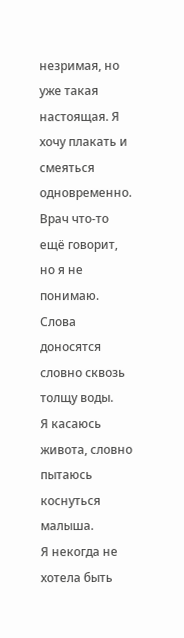незримая, но уже такая настоящая. Я хочу плакать и смеяться одновременно.
Врач что-то ещё говорит, но я не понимаю. Слова доносятся словно сквозь толщу воды.
Я касаюсь живота, словно пытаюсь коснуться малыша.
Я некогда не хотела быть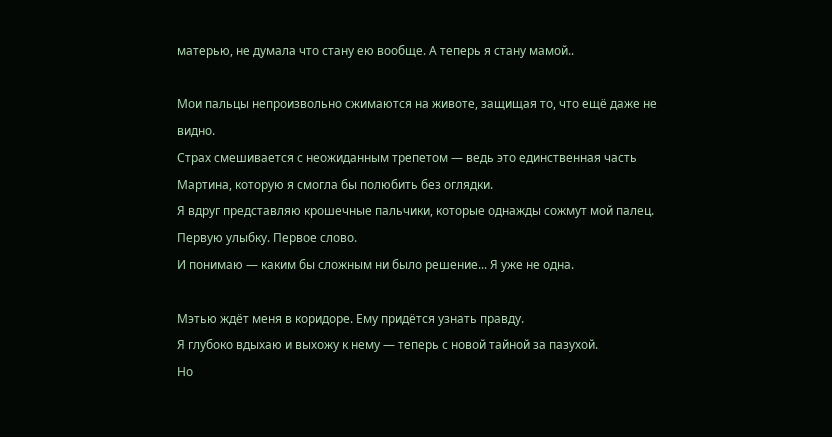матерью, не думала что стану ею вообще. А теперь я стану мамой..

Мои пальцы непроизвольно сжимаются на животе, защищая то, что ещё даже не видно.
Страх смешивается с неожиданным трепетом — ведь это единственная часть Мартина, которую я смогла бы полюбить без оглядки.
Я вдруг представляю крошечные пальчики, которые однажды сожмут мой палец. Первую улыбку. Первое слово.
И понимаю — каким бы сложным ни было решение... Я уже не одна.

Мэтью ждёт меня в коридоре. Ему придётся узнать правду.
Я глубоко вдыхаю и выхожу к нему — теперь с новой тайной за пазухой.
Но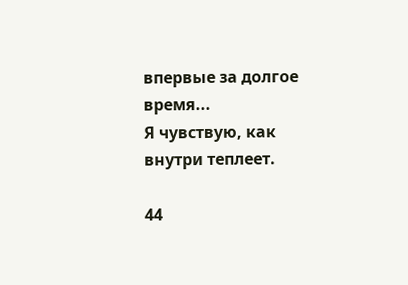впервые за долгое время...
Я чувствую, как внутри теплеет.

44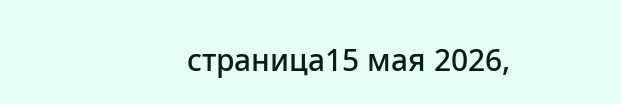страница15 мая 2026,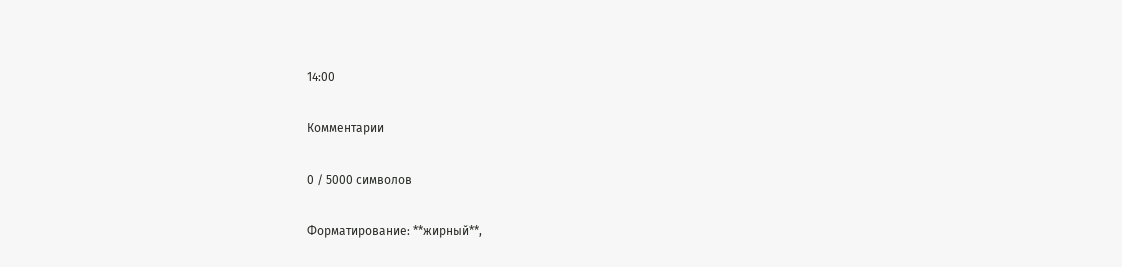14:00

Комментарии

0 / 5000 символов

Форматирование: **жирный**,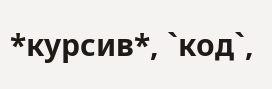*курсив*, `код`,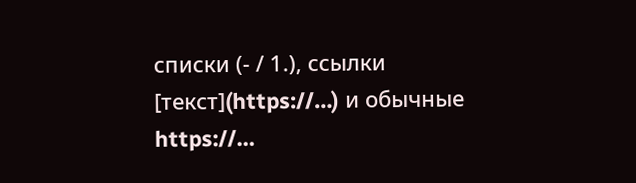списки (- / 1.), ссылки [текст](https://…) и обычные https://…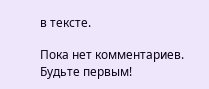в тексте.

Пока нет комментариев. Будьте первым!